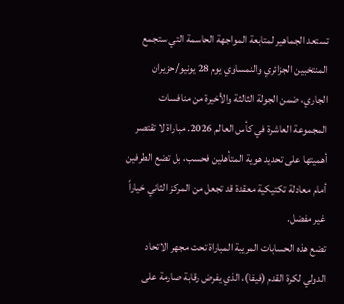تستعد الجماهير لمتابعة المواجهة الحاسمة التي ستجمع المنتخبين الجزائري والنمساوي يوم 28 يونيو/حزيران الجاري، ضمن الجولة الثالثة والأخيرة من منافسات المجموعة العاشرة في كأس العالم 2026. مباراة لا تقتصر أهميتها على تحديد هوية المتأهلين فحسب، بل تضع الطرفين أمام معادلة تكتيكية معقدة قد تجعل من المركز الثاني خياراً غير مفضل.
تضع هذه الحسابات المريبة المباراة تحت مجهر الاتحاد الدولي لكرة القدم (فيفا)، الذي يفرض رقابة صارمة على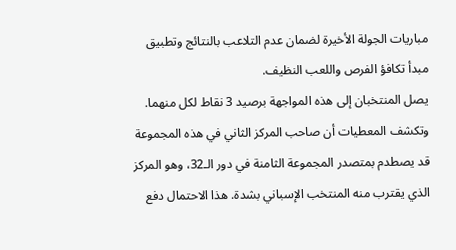مباريات الجولة الأخيرة لضمان عدم التلاعب بالنتائج وتطبيق مبدأ تكافؤ الفرص واللعب النظيف.
يصل المنتخبان إلى هذه المواجهة برصيد 3 نقاط لكل منهما. وتكشف المعطيات أن صاحب المركز الثاني في هذه المجموعة قد يصطدم بمتصدر المجموعة الثامنة في دور الـ32، وهو المركز الذي يقترب منه المنتخب الإسباني بشدة. هذا الاحتمال دفع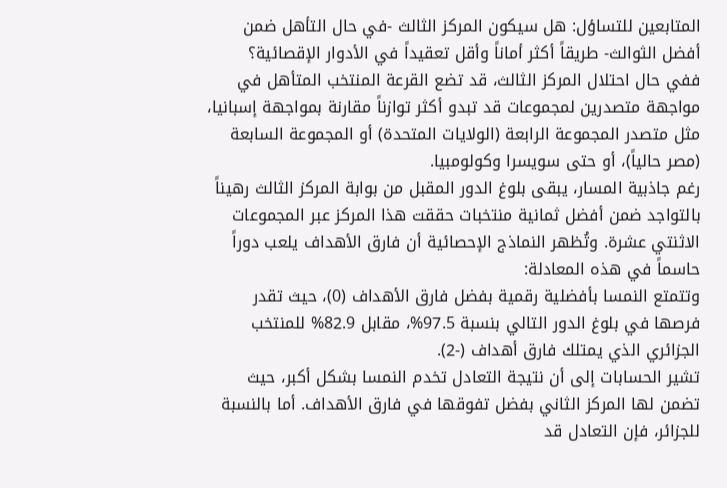المتابعين للتساؤل: هل سيكون المركز الثالث -في حال التأهل ضمن أفضل الثوالث- طريقاً أكثر أماناً وأقل تعقيداً في الأدوار الإقصائية؟
ففي حال احتلال المركز الثالث، قد تضع القرعة المنتخب المتأهل في مواجهة متصدرين لمجموعات قد تبدو أكثر توازناً مقارنة بمواجهة إسبانيا، مثل متصدر المجموعة الرابعة (الولايات المتحدة) أو المجموعة السابعة (مصر حالياً)، أو حتى سويسرا وكولومبيا.
رغم جاذبية المسار، يبقى بلوغ الدور المقبل من بوابة المركز الثالث رهيناً بالتواجد ضمن أفضل ثمانية منتخبات حققت هذا المركز عبر المجموعات الاثنتي عشرة. وتُظهر النماذج الإحصائية أن فارق الأهداف يلعب دوراً حاسماً في هذه المعادلة:
وتتمتع النمسا بأفضلية رقمية بفضل فارق الأهداف (0)، حيث تقدر فرصها في بلوغ الدور التالي بنسبة 97.5%، مقابل 82.9% للمنتخب الجزائري الذي يمتلك فارق أهداف (-2).
تشير الحسابات إلى أن نتيجة التعادل تخدم النمسا بشكل أكبر، حيث تضمن لها المركز الثاني بفضل تفوقها في فارق الأهداف. أما بالنسبة للجزائر، فإن التعادل قد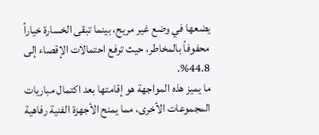يضعها في وضع غير مريح، بينما تبقى الخسارة خياراً محفوفاً بالمخاطر، حيث ترفع احتمالات الإقصاء إلى 44.8%.
ما يميز هذه المواجهة هو إقامتها بعد اكتمال مباريات المجموعات الأخرى، مما يمنح الأجهزة الفنية رفاهية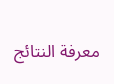معرفة النتائج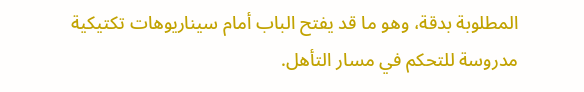المطلوبة بدقة، وهو ما قد يفتح الباب أمام سيناريوهات تكتيكية مدروسة للتحكم في مسار التأهل.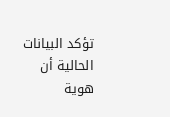تؤكد البيانات الحالية أن هوية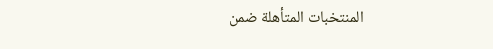المنتخبات المتأهلة ضمن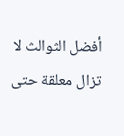أفضل الثوالث لا تزال معلقة حتى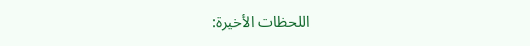اللحظات الأخيرة: